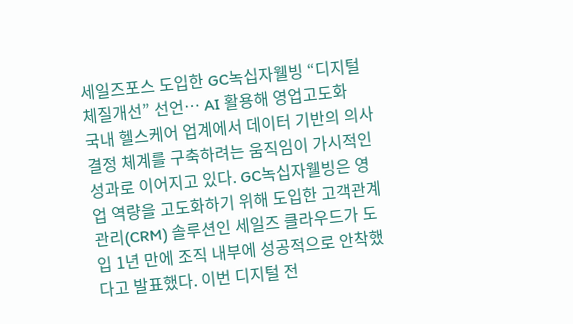세일즈포스 도입한 GC녹십자웰빙 “디지털 체질개선” 선언… AI 활용해 영업고도화
국내 헬스케어 업계에서 데이터 기반의 의사결정 체계를 구축하려는 움직임이 가시적인 성과로 이어지고 있다. GC녹십자웰빙은 영업 역량을 고도화하기 위해 도입한 고객관계관리(CRM) 솔루션인 세일즈 클라우드가 도입 1년 만에 조직 내부에 성공적으로 안착했다고 발표했다. 이번 디지털 전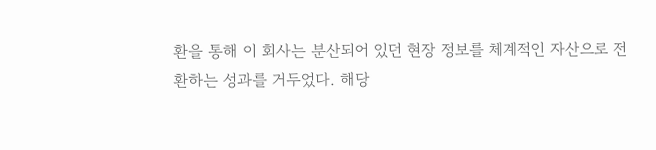환을 통해 이 회사는 분산되어 있던 현장 정보를 체계적인 자산으로 전환하는 성과를 거두었다. 해당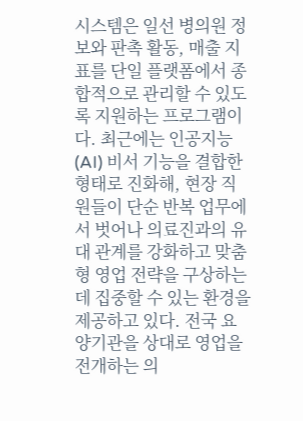시스템은 일선 병의원 정보와 판촉 활동, 매출 지표를 단일 플랫폼에서 종합적으로 관리할 수 있도록 지원하는 프로그램이다. 최근에는 인공지능(AI) 비서 기능을 결합한 형태로 진화해, 현장 직원들이 단순 반복 업무에서 벗어나 의료진과의 유대 관계를 강화하고 맞춤형 영업 전략을 구상하는 데 집중할 수 있는 환경을 제공하고 있다. 전국 요양기관을 상대로 영업을 전개하는 의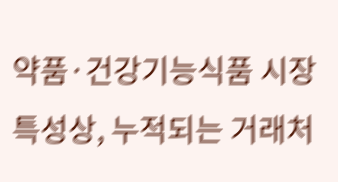약품·건강기능식품 시장 특성상, 누적되는 거래처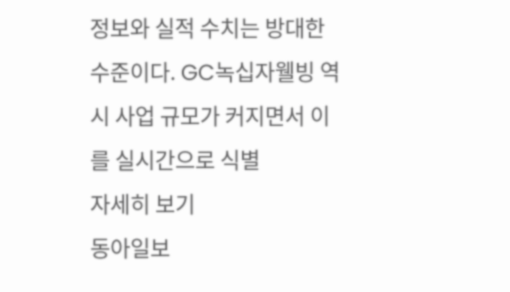정보와 실적 수치는 방대한 수준이다. GC녹십자웰빙 역시 사업 규모가 커지면서 이를 실시간으로 식별
자세히 보기
동아일보